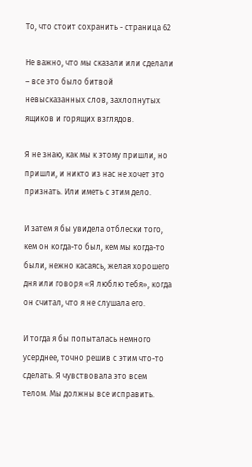То, что стоит сохранить - страница 62

Не важно, что мы сказали или сделали – все это было битвой невысказанных слов, захлопнутых ящиков и горящих взглядов.

Я не знаю, как мы к этому пришли, но пришли, и никто из нас не хочет это признать. Или иметь с этим дело.

И затем я бы увидела отблески того, кем он когда-то был, кем мы когда-то были, нежно касаясь, желая хорошего дня или говоря «Я люблю тебя», когда он считал, что я не слушала его.

И тогда я бы попыталась немного усерднее, точно решив с этим что-то сделать. Я чувствовала это всем телом. Мы должны все исправить.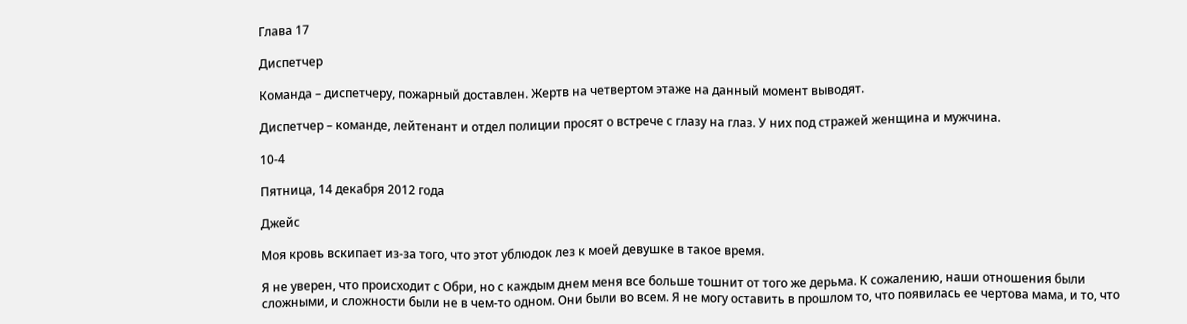Глава 17

Диспетчер

Команда – диспетчеру, пожарный доставлен. Жертв на четвертом этаже на данный момент выводят.

Диспетчер – команде, лейтенант и отдел полиции просят о встрече с глазу на глаз. У них под стражей женщина и мужчина.

10-4

Пятница, 14 декабря 2012 года

Джейс

Моя кровь вскипает из-за того, что этот ублюдок лез к моей девушке в такое время.

Я не уверен, что происходит с Обри, но с каждым днем меня все больше тошнит от того же дерьма. К сожалению, наши отношения были сложными, и сложности были не в чем-то одном. Они были во всем. Я не могу оставить в прошлом то, что появилась ее чертова мама, и то, что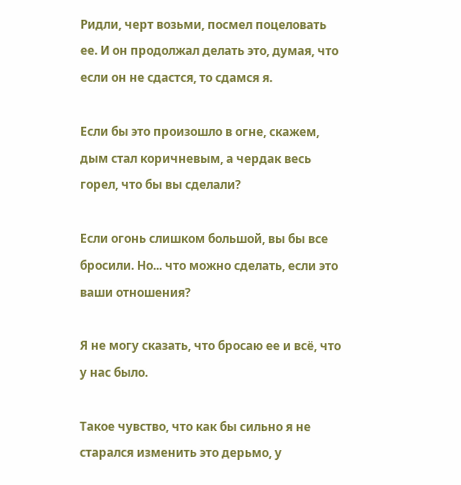Ридли, черт возьми, посмел поцеловать ее. И он продолжал делать это, думая, что если он не сдастся, то сдамся я.

Если бы это произошло в огне, скажем, дым стал коричневым, а чердак весь горел, что бы вы сделали?

Если огонь слишком большой, вы бы все бросили. Но... что можно сделать, если это ваши отношения?

Я не могу сказать, что бросаю ее и всё, что у нас было.

Такое чувство, что как бы сильно я не старался изменить это дерьмо, у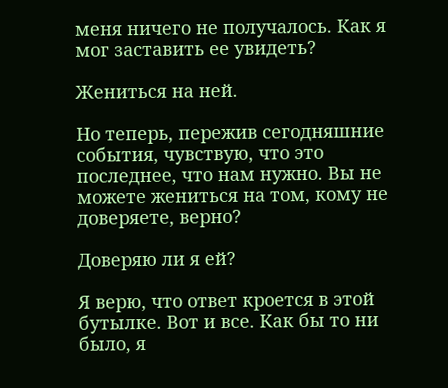меня ничего не получалось. Как я мог заставить ее увидеть?

Жениться на ней.

Но теперь, пережив сегодняшние события, чувствую, что это последнее, что нам нужно. Вы не можете жениться на том, кому не доверяете, верно?

Доверяю ли я ей?

Я верю, что ответ кроется в этой бутылке. Вот и все. Как бы то ни было, я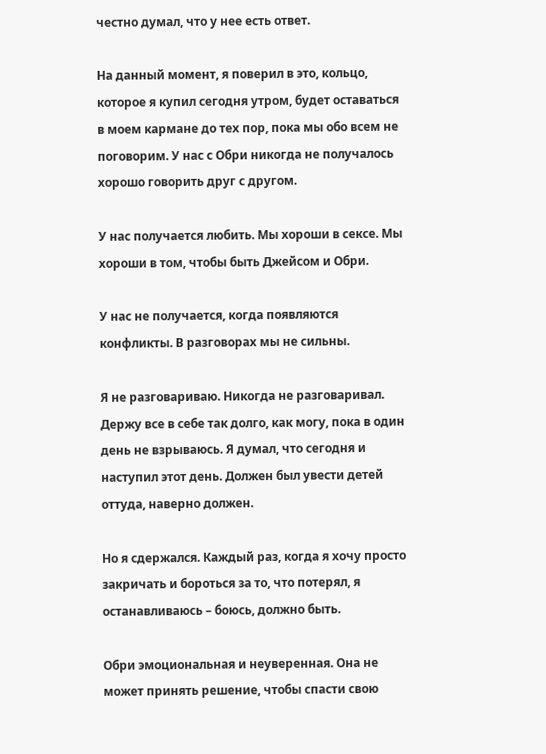честно думал, что у нее есть ответ.

На данный момент, я поверил в это, кольцо, которое я купил сегодня утром, будет оставаться в моем кармане до тех пор, пока мы обо всем не поговорим. У нас с Обри никогда не получалось хорошо говорить друг с другом.

У нас получается любить. Мы хороши в сексе. Мы хороши в том, чтобы быть Джейсом и Обри.

У нас не получается, когда появляются конфликты. В разговорах мы не сильны.

Я не разговариваю. Никогда не разговаривал. Держу все в себе так долго, как могу, пока в один день не взрываюсь. Я думал, что сегодня и наступил этот день. Должен был увести детей оттуда, наверно должен.

Но я сдержался. Каждый раз, когда я хочу просто закричать и бороться за то, что потерял, я останавливаюсь – боюсь, должно быть.

Обри эмоциональная и неуверенная. Она не может принять решение, чтобы спасти свою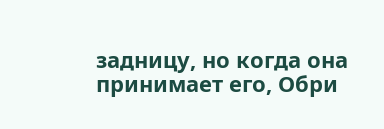задницу, но когда она принимает его, Обри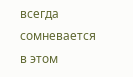всегда сомневается в этом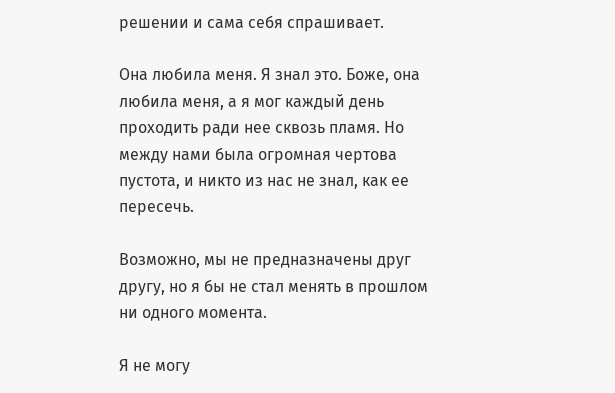решении и сама себя спрашивает.

Она любила меня. Я знал это. Боже, она любила меня, а я мог каждый день проходить ради нее сквозь пламя. Но между нами была огромная чертова пустота, и никто из нас не знал, как ее пересечь.

Возможно, мы не предназначены друг другу, но я бы не стал менять в прошлом ни одного момента.

Я не могу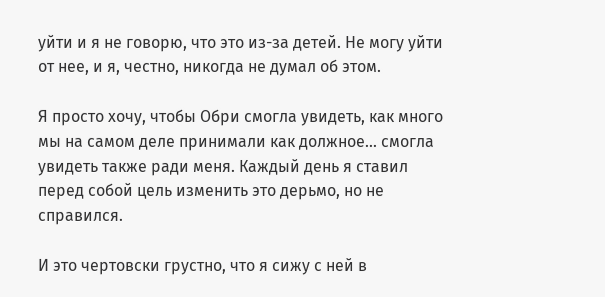уйти и я не говорю, что это из-за детей. Не могу уйти от нее, и я, честно, никогда не думал об этом.

Я просто хочу, чтобы Обри смогла увидеть, как много мы на самом деле принимали как должное... смогла увидеть также ради меня. Каждый день я ставил перед собой цель изменить это дерьмо, но не справился.

И это чертовски грустно, что я сижу с ней в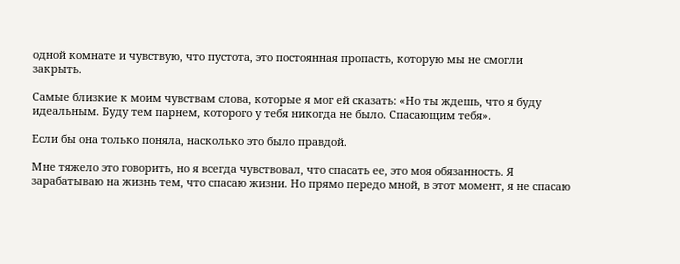одной комнате и чувствую, что пустота, это постоянная пропасть, которую мы не смогли закрыть.

Самые близкие к моим чувствам слова, которые я мог ей сказать: «Но ты ждешь, что я буду идеальным. Буду тем парнем, которого у тебя никогда не было. Спасающим тебя».

Если бы она только поняла, насколько это было правдой.

Мне тяжело это говорить, но я всегда чувствовал, что спасать ее, это моя обязанность. Я зарабатываю на жизнь тем, что спасаю жизни. Но прямо передо мной, в этот момент, я не спасаю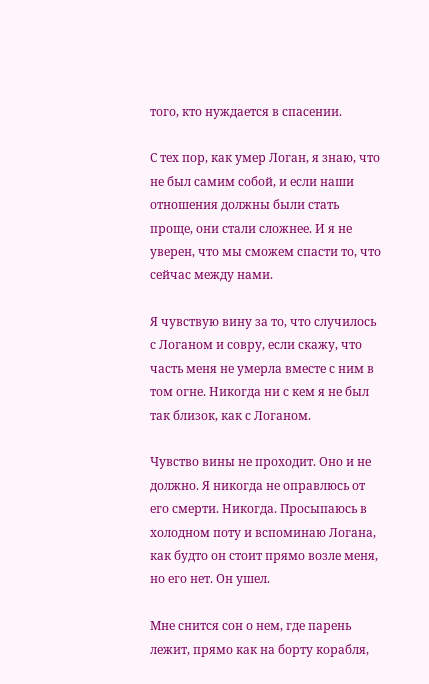того, кто нуждается в спасении.

С тех пор, как умер Логан, я знаю, что не был самим собой, и если наши отношения должны были стать проще, они стали сложнее. И я не уверен, что мы сможем спасти то, что сейчас между нами.

Я чувствую вину за то, что случилось с Логаном и совру, если скажу, что часть меня не умерла вместе с ним в том огне. Никогда ни с кем я не был так близок, как с Логаном.

Чувство вины не проходит. Оно и не должно. Я никогда не оправлюсь от его смерти. Никогда. Просыпаюсь в холодном поту и вспоминаю Логана, как будто он стоит прямо возле меня, но его нет. Он ушел.

Мне снится сон о нем, где парень лежит, прямо как на борту корабля,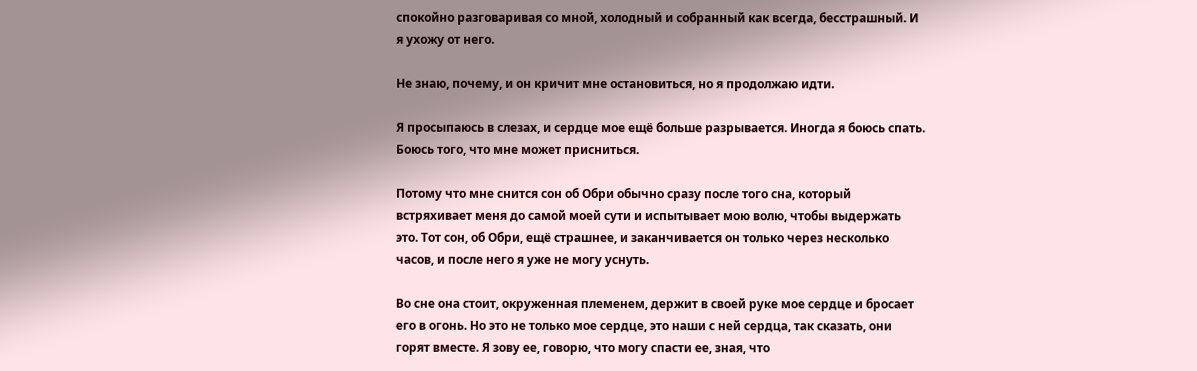спокойно разговаривая со мной, холодный и собранный как всегда, бесстрашный. И я ухожу от него.

Не знаю, почему, и он кричит мне остановиться, но я продолжаю идти.

Я просыпаюсь в слезах, и сердце мое ещё больше разрывается. Иногда я боюсь спать. Боюсь того, что мне может присниться.

Потому что мне снится сон об Обри обычно сразу после того сна, который встряхивает меня до самой моей сути и испытывает мою волю, чтобы выдержать это. Тот сон, об Обри, ещё страшнее, и заканчивается он только через несколько часов, и после него я уже не могу уснуть.

Во сне она стоит, окруженная племенем, держит в своей руке мое сердце и бросает его в огонь. Но это не только мое сердце, это наши с ней сердца, так сказать, они горят вместе. Я зову ее, говорю, что могу спасти ее, зная, что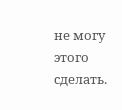не могу этого сделать.